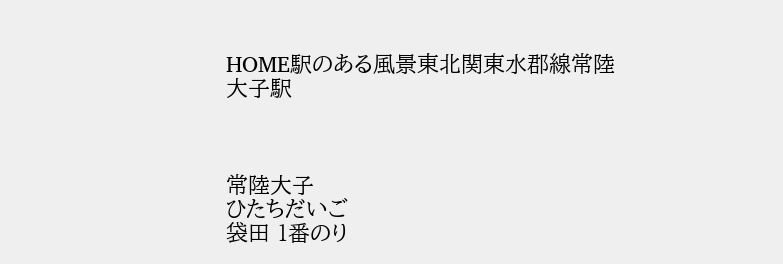HOME駅のある風景東北関東水郡線常陸大子駅



常陸大子
ひたちだいご
袋田 1番のり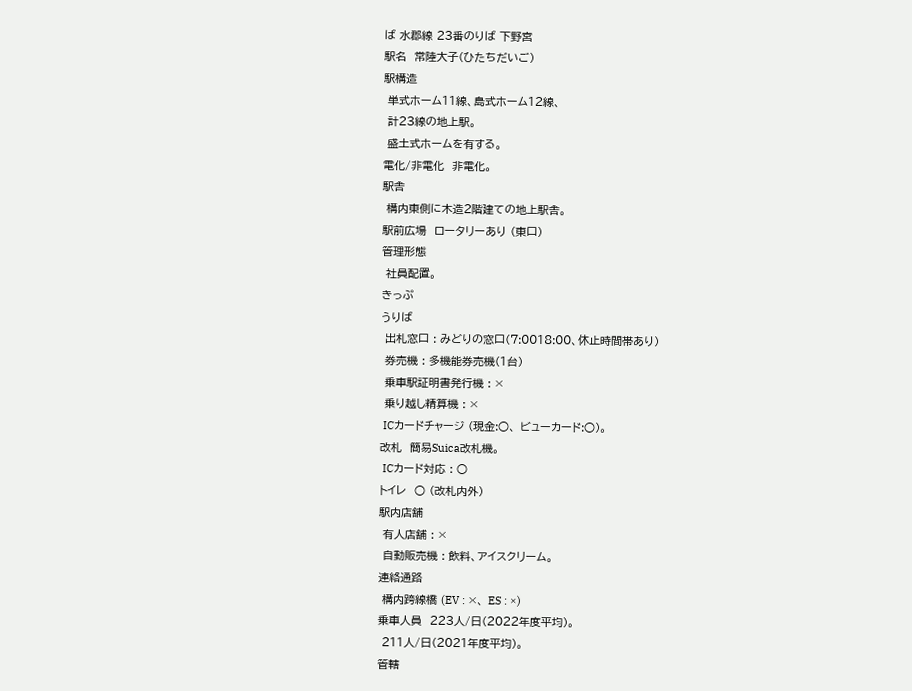ば 水郡線 23番のりば 下野宮
駅名  常陸大子(ひたちだいご)
駅構造
 単式ホーム11線、島式ホーム12線、
 計23線の地上駅。
 盛土式ホームを有する。
電化/非電化  非電化。
駅舎
 構内東側に木造2階建ての地上駅舎。
駅前広場  ロータリーあり (東口)
管理形態
 社員配置。
きっぷ
うりば
 出札窓口 : みどりの窓口(7:0018:00、休止時間帯あり)
 券売機 : 多機能券売機(1台)
 乗車駅証明書発行機 : ×
 乗り越し精算機 : ×
 ICカードチャージ (現金:○、 ビューカード:○)。
改札  簡易Suica改札機。
 ICカード対応 : ○
トイレ  ○ (改札内外)
駅内店舗
 有人店舗 : ×
 自動販売機 : 飲料、アイスクリーム。
連絡通路
 構内跨線橋 (EV : ×、 ES : ×)
乗車人員  223人/日(2022年度平均)。
 211人/日(2021年度平均)。
管轄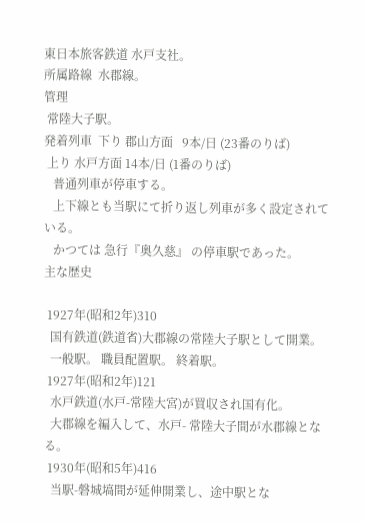東日本旅客鉄道 水戸支社。
所属路線  水郡線。
管理
 常陸大子駅。
発着列車  下り 郡山方面   9本/日 (23番のりば)
 上り 水戸方面 14本/日 (1番のりば)
   普通列車が停車する。
   上下線とも当駅にて折り返し列車が多く設定されている。
   かつては 急行『奥久慈』 の停車駅であった。
主な歴史

 1927年(昭和2年)310
  国有鉄道(鉄道省)大郡線の常陸大子駅として開業。
  一般駅。 職員配置駅。 終着駅。
 1927年(昭和2年)121
  水戸鉄道(水戸-常陸大宮)が買収され国有化。
  大郡線を編入して、水戸- 常陸大子間が水郡線となる。
 1930年(昭和5年)416
  当駅-磐城塙間が延伸開業し、途中駅とな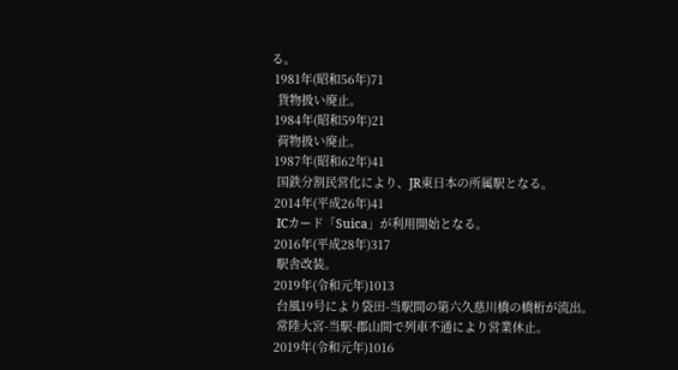る。
 1981年(昭和56年)71
  貨物扱い廃止。
 1984年(昭和59年)21
  荷物扱い廃止。
 1987年(昭和62年)41
  国鉄分割民営化により、JR東日本の所属駅となる。
 2014年(平成26年)41
  ICカード「Suica」が利用開始となる。
 2016年(平成28年)317
  駅舎改装。
 2019年(令和元年)1013
  台風19号により袋田-当駅間の第六久慈川橋の橋桁が流出。
  常陸大宮-当駅-郡山間で列車不通により営業休止。
 2019年(令和元年)1016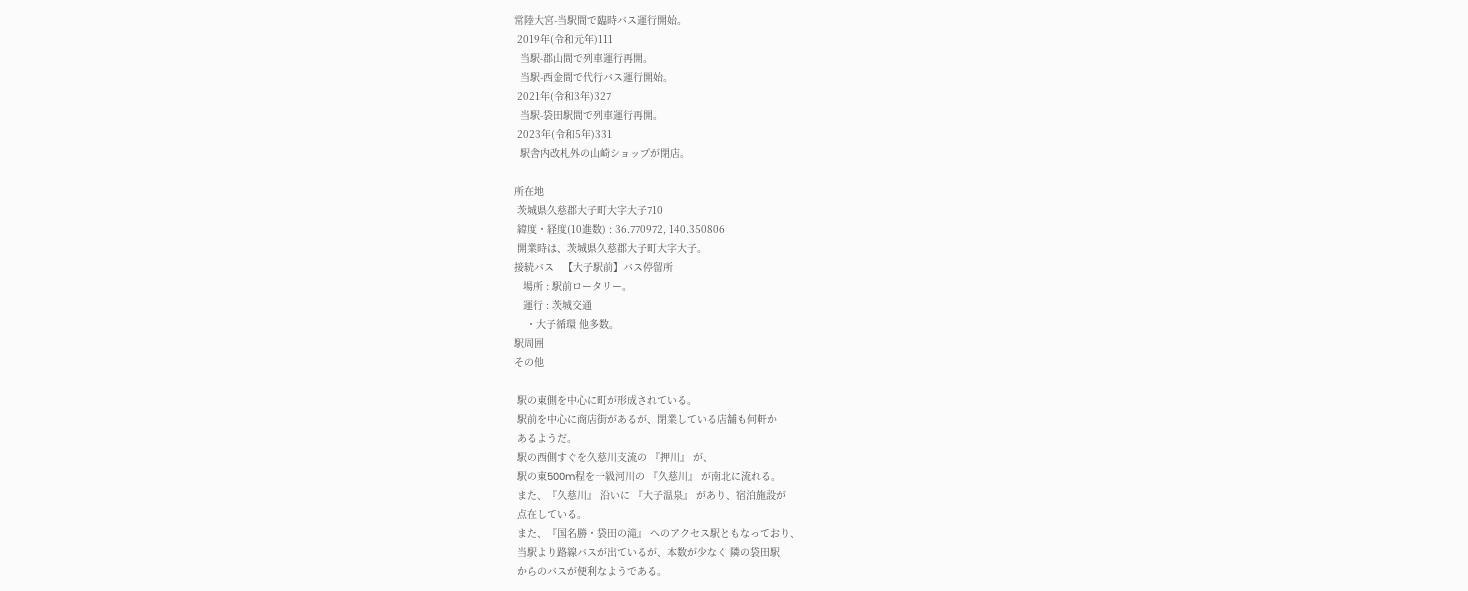常陸大宮-当駅間で臨時バス運行開始。
 2019年(令和元年)111
  当駅-郡山間で列車運行再開。
  当駅-西金間で代行バス運行開始。
 2021年(令和3年)327
  当駅-袋田駅間で列車運行再開。
 2023年(令和5年)331
  駅舎内改札外の山崎ショップが閉店。

所在地
 茨城県久慈郡大子町大字大子710
 緯度・経度(10進数) : 36.770972, 140.350806
 開業時は、茨城県久慈郡大子町大字大子。
接続バス   【大子駅前】バス停留所
   場所 : 駅前ロータリー。
   運行 : 茨城交通
    ・大子循環 他多数。
駅周囲
その他

 駅の東側を中心に町が形成されている。
 駅前を中心に商店街があるが、閉業している店舗も何軒か
 あるようだ。
 駅の西側すぐを久慈川支流の 『押川』 が、
 駅の東500m程を一級河川の 『久慈川』 が南北に流れる。
 また、『久慈川』 沿いに 『大子温泉』 があり、宿泊施設が
 点在している。
 また、『国名勝・袋田の滝』 へのアクセス駅ともなっており、
 当駅より路線バスが出ているが、本数が少なく 隣の袋田駅
 からのバスが便利なようである。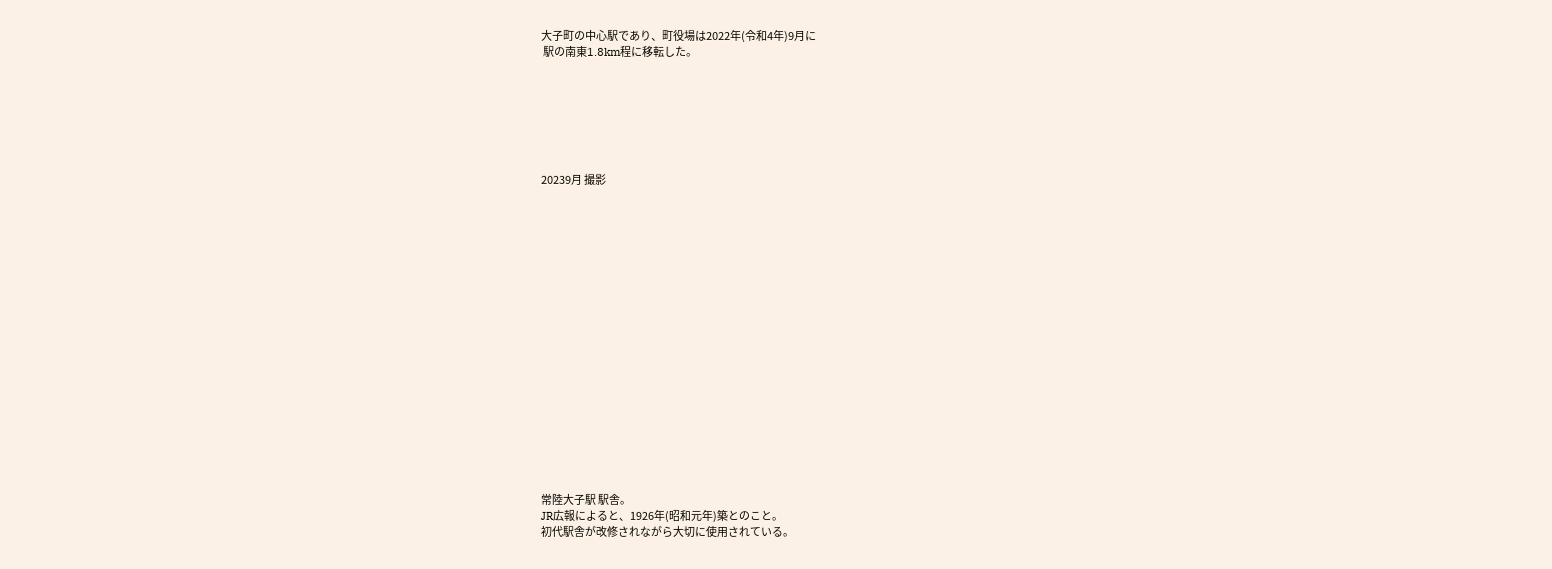大子町の中心駅であり、町役場は2022年(令和4年)9月に
 駅の南東1.8km程に移転した。







20239月 撮影



















常陸大子駅 駅舎。
JR広報によると、1926年(昭和元年)築とのこと。
初代駅舎が改修されながら大切に使用されている。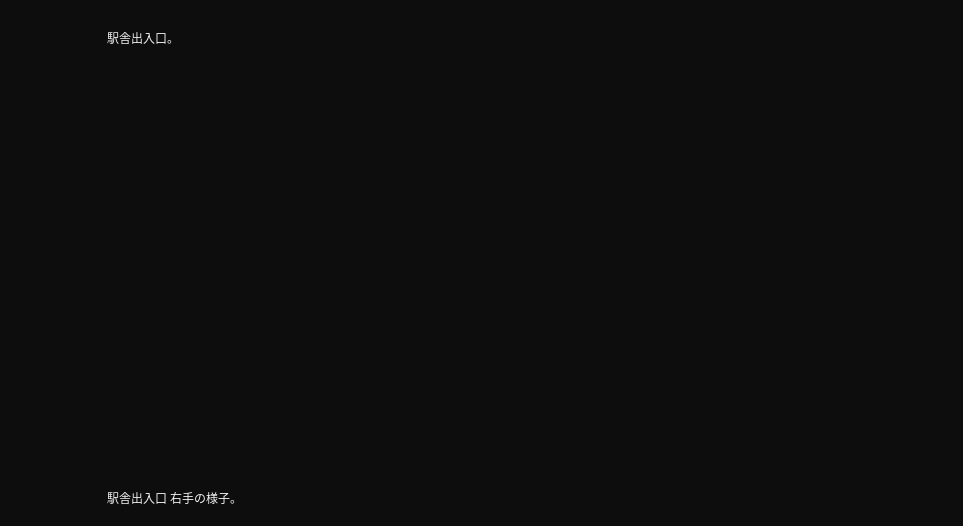駅舎出入口。

















駅舎出入口 右手の様子。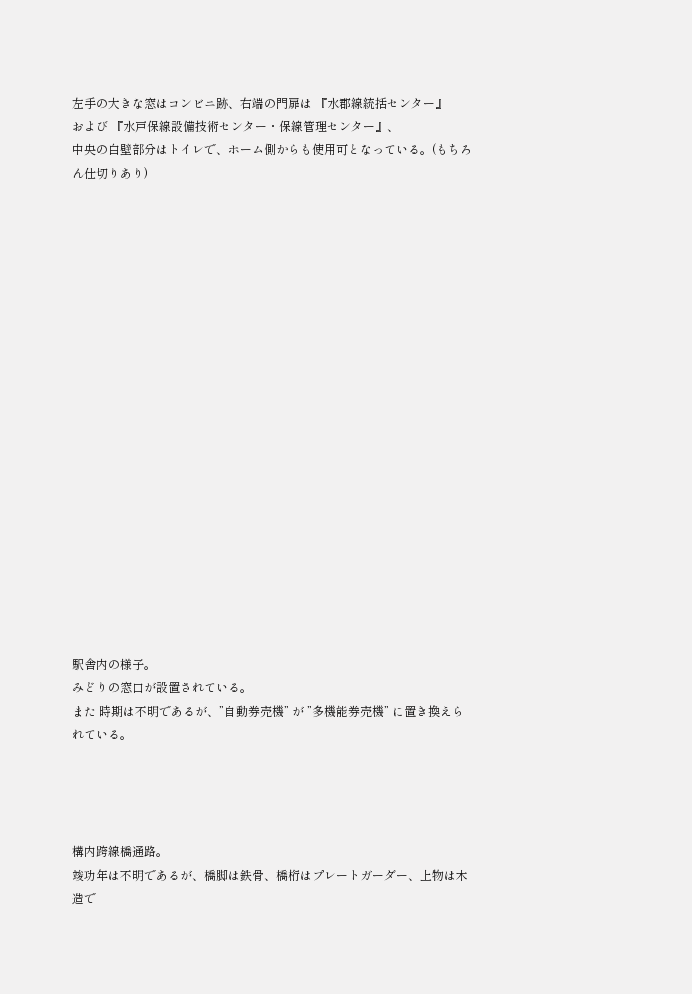左手の大きな窓はコンビニ跡、右端の門扉は 『水郡線統括センター』
および 『水戸保線設備技術センター・保線管理センター』、
中央の白壁部分はトイレで、ホーム側からも使用可となっている。(もちろん仕切りあり)




















駅舎内の様子。
みどりの窓口が設置されている。
また 時期は不明であるが、”自動券売機” が ”多機能券売機” に置き換えられている。




構内跨線橋通路。
竣功年は不明であるが、橋脚は鉄骨、橋桁はプレートガーダー、上物は木造で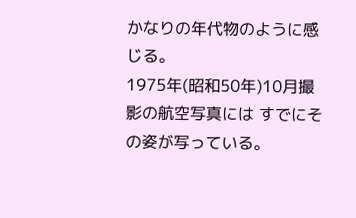かなりの年代物のように感じる。
1975年(昭和50年)10月撮影の航空写真には すでにその姿が写っている。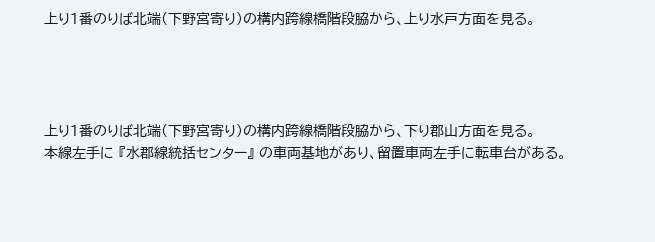上り1番のりば北端(下野宮寄り)の構内跨線橋階段脇から、上り水戸方面を見る。




上り1番のりば北端(下野宮寄り)の構内跨線橋階段脇から、下り郡山方面を見る。
本線左手に 『水郡線統括センター』 の車両基地があり、留置車両左手に転車台がある。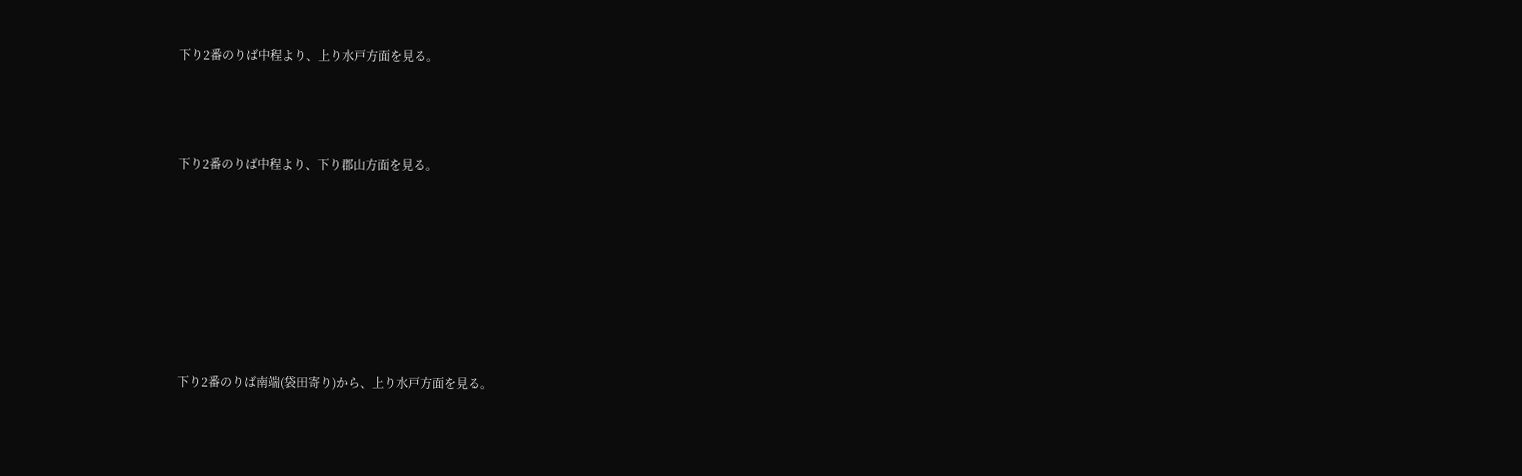下り2番のりば中程より、上り水戸方面を見る。





下り2番のりば中程より、下り郡山方面を見る。











下り2番のりば南端(袋田寄り)から、上り水戸方面を見る。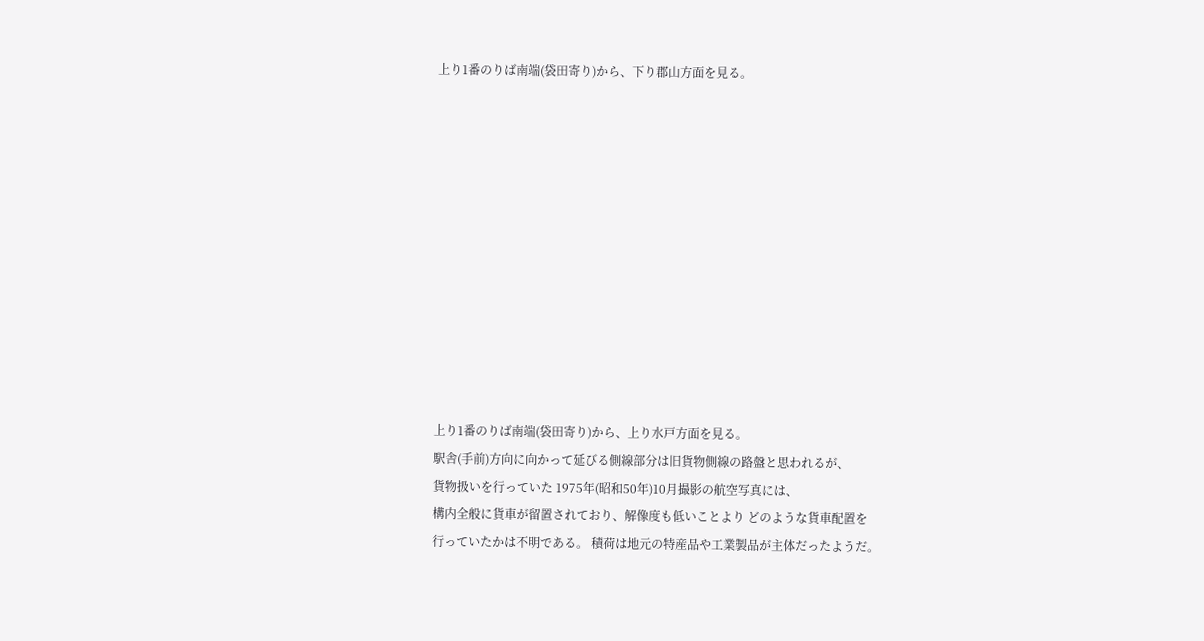上り1番のりば南端(袋田寄り)から、下り郡山方面を見る。












上り1番のりば南端(袋田寄り)から、上り水戸方面を見る。
駅舎(手前)方向に向かって延びる側線部分は旧貨物側線の路盤と思われるが、
貨物扱いを行っていた 1975年(昭和50年)10月撮影の航空写真には、
構内全般に貨車が留置されており、解像度も低いことより どのような貨車配置を
行っていたかは不明である。 積荷は地元の特産品や工業製品が主体だったようだ。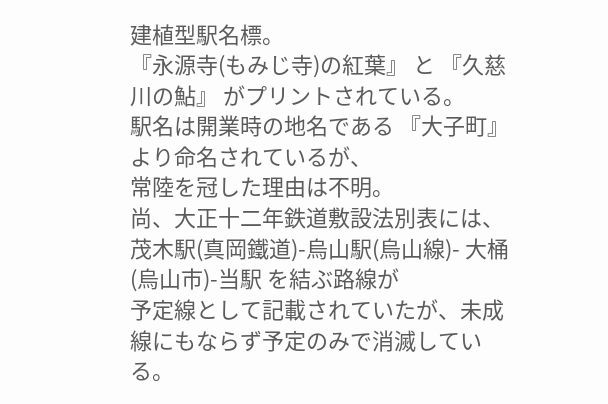建植型駅名標。
『永源寺(もみじ寺)の紅葉』 と 『久慈川の鮎』 がプリントされている。
駅名は開業時の地名である 『大子町』 より命名されているが、
常陸を冠した理由は不明。
尚、大正十二年鉄道敷設法別表には、
茂木駅(真岡鐵道)-烏山駅(烏山線)- 大桶(烏山市)-当駅 を結ぶ路線が
予定線として記載されていたが、未成線にもならず予定のみで消滅している。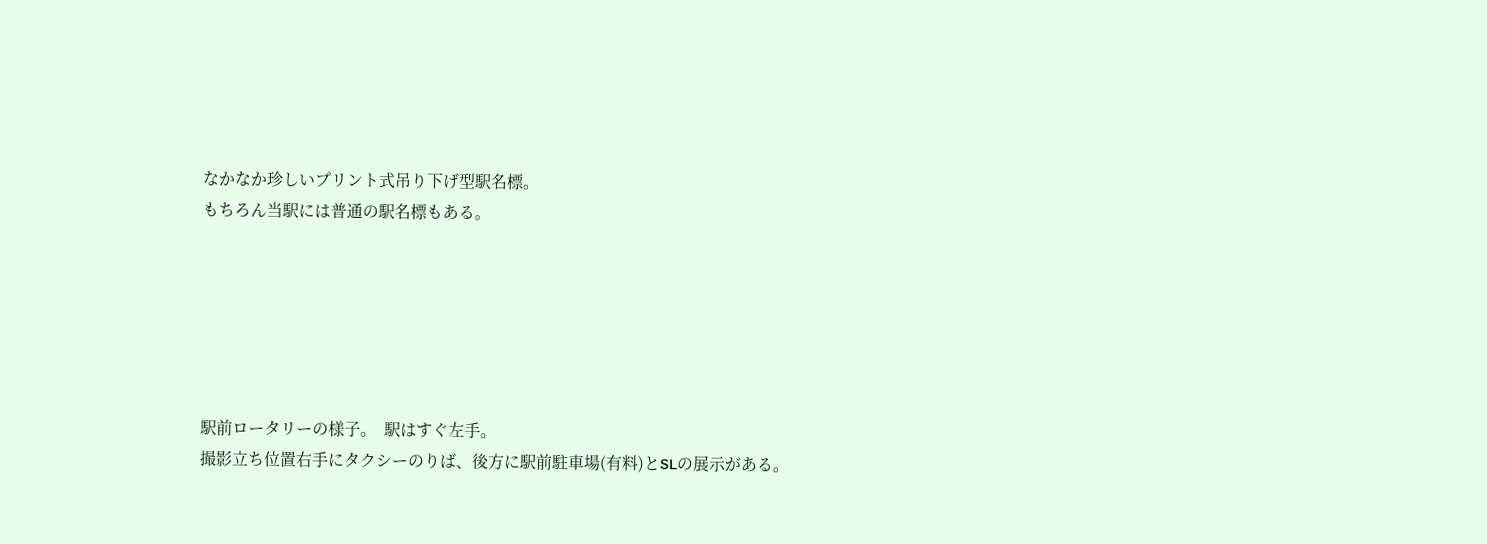なかなか珍しいプリント式吊り下げ型駅名標。
もちろん当駅には普通の駅名標もある。






駅前ロータリーの様子。  駅はすぐ左手。
撮影立ち位置右手にタクシーのりば、後方に駅前駐車場(有料)とSLの展示がある。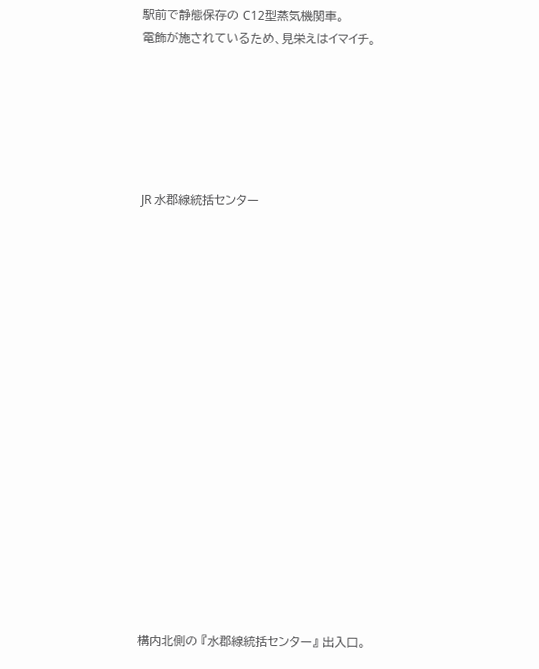駅前で静態保存の C12型蒸気機関車。
電飾が施されているため、見栄えはイマイチ。






JR 水郡線統括センター


















構内北側の 『水郡線統括センター』 出入口。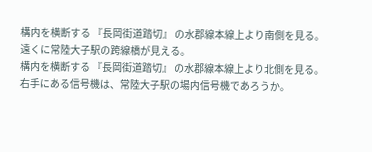構内を横断する 『長岡街道踏切』 の水郡線本線上より南側を見る。
遠くに常陸大子駅の跨線橋が見える。
構内を横断する 『長岡街道踏切』 の水郡線本線上より北側を見る。
右手にある信号機は、常陸大子駅の場内信号機であろうか。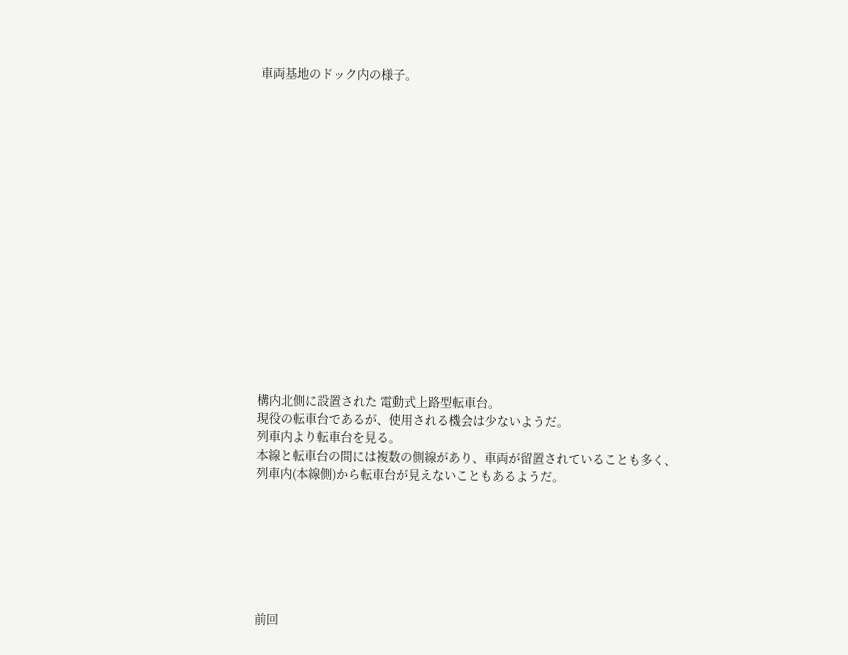車両基地のドック内の様子。

















構内北側に設置された 電動式上路型転車台。
現役の転車台であるが、使用される機会は少ないようだ。
列車内より転車台を見る。
本線と転車台の間には複数の側線があり、車両が留置されていることも多く、
列車内(本線側)から転車台が見えないこともあるようだ。







前回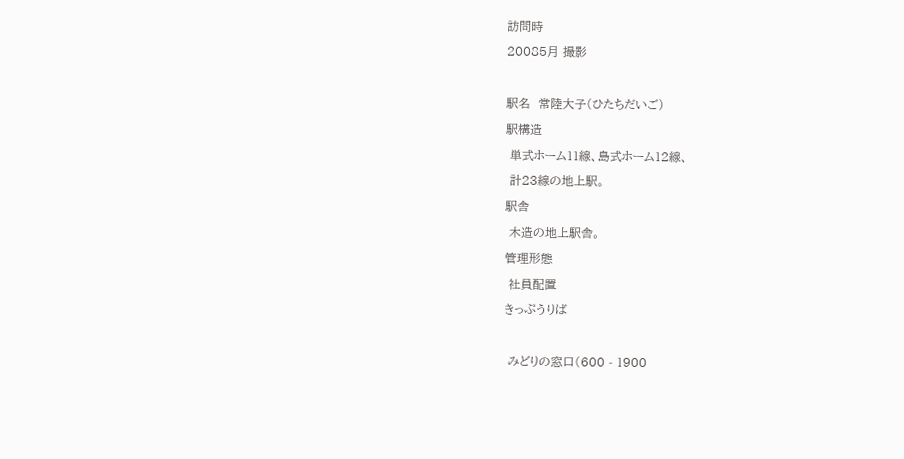訪問時
20085月 撮影

駅名  常陸大子(ひたちだいご)
駅構造
 単式ホーム11線、島式ホーム12線、
 計23線の地上駅。
駅舎
 木造の地上駅舎。
管理形態
 社員配置
きっぷうりば

 みどりの窓口(600 - 1900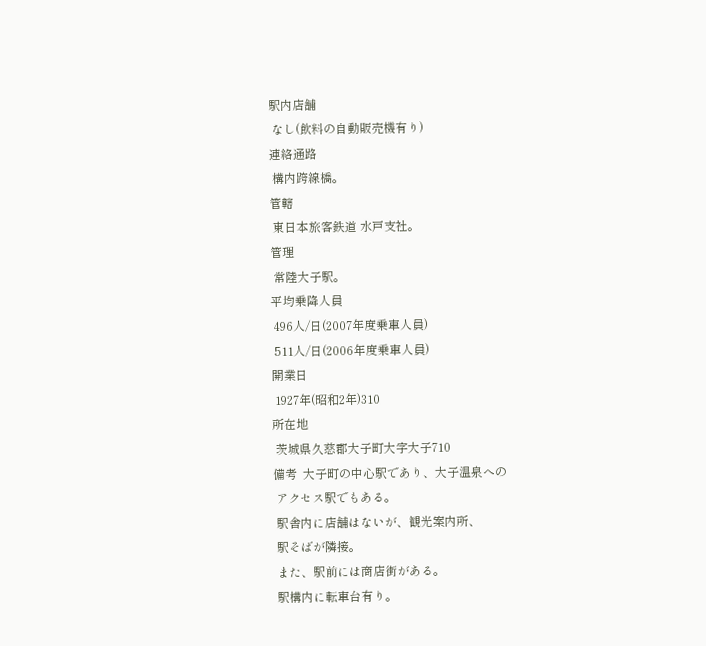駅内店舗
 なし(飲料の自動販売機有り)
連絡通路
 構内跨線橋。
管轄
 東日本旅客鉄道 水戸支社。
管理
 常陸大子駅。
平均乗降人員
 496人/日(2007年度乗車人員)
 511人/日(2006年度乗車人員)
開業日
 1927年(昭和2年)310
所在地
 茨城県久慈郡大子町大字大子710
備考  大子町の中心駅であり、大子温泉への
 アクセス駅でもある。
 駅舎内に店舗はないが、観光案内所、
 駅そばが隣接。
 また、駅前には商店街がある。
 駅構内に転車台有り。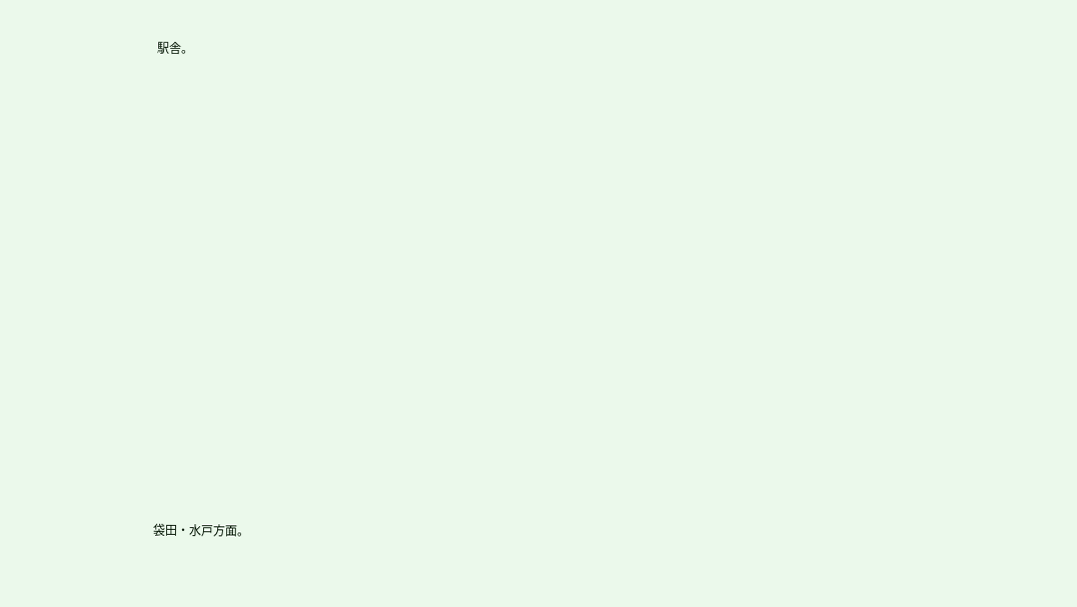駅舎。

















袋田・水戸方面。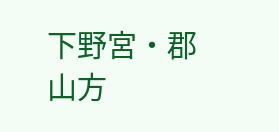下野宮・郡山方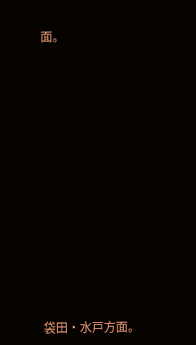面。













袋田・水戸方面。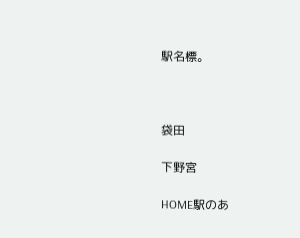駅名標。



袋田

下野宮

HOME駅のあ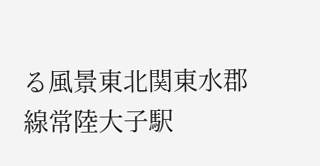る風景東北関東水郡線常陸大子駅